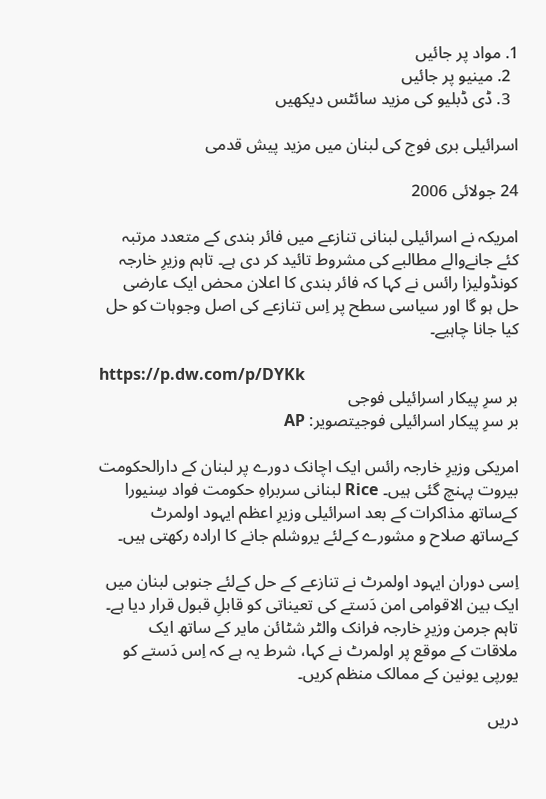1. مواد پر جائیں
  2. مینیو پر جائیں
  3. ڈی ڈبلیو کی مزید سائٹس دیکھیں

اسرائیلی بری فوج کی لبنان میں مزید پیش قدمی

24 جولائی 2006

امریکہ نے اسرائیلی لبنانی تنازعے میں فائر بندی کے متعدد مرتبہ کئے جانےوالے مطالبے کی مشروط تائید کر دی ہے۔ تاہم وزیرِ خارجہ کونڈولیزا رائس نے کہا کہ فائر بندی کا اعلان محض ایک عارضی حل ہو گا اور سیاسی سطح پر اِس تنازعے کی اصل وجوہات کو حل کیا جانا چاہیے۔

https://p.dw.com/p/DYKk
بر سرِ پیکار اسرائیلی فوجی
بر سرِ پیکار اسرائیلی فوجیتصویر: AP

امریکی وزیرِ خارجہ رائس ایک اچانک دورے پر لبنان کے دارالحکومت بیروت پہنچ گئی ہیں۔ Rice لبنانی سربراہِ حکومت فواد سِنیورا کےساتھ مذاکرات کے بعد اسرائیلی وزیرِ اعظم ایہود اولمرٹ کےساتھ صلاح و مشورے کےلئے یروشلم جانے کا ارادہ رکھتی ہیں۔

اِسی دوران ایہود اولمرٹ نے تنازعے کے حل کےلئے جنوبی لبنان میں ایک بین الاقوامی امن دَستے کی تعیناتی کو قابلِ قبول قرار دیا ہے۔ تاہم جرمن وزیرِ خارجہ فرانک والٹر شٹائن مایر کے ساتھ ایک ملاقات کے موقع پر اولمرٹ نے کہا، شرط یہ ہے کہ اِس دَستے کو یورپی یونین کے ممالک منظم کریں۔

دریں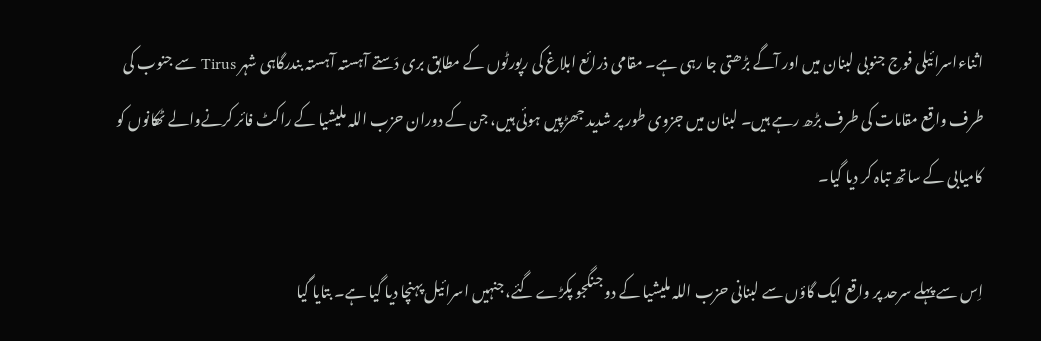اثناءاسرائیلی فوج جنوبی لبنان میں اور آگے بڑھتی جا رہی ہے۔ مقامی ذرائع ابلاغ کی رپورٹوں کے مطابق بری دَستے آہستہ آہستہ بندرگاہی شہر Tirus سے جنوب کی طرف واقع مقامات کی طرف بڑھ رہے ہیں۔ لبنان میں جزوی طور پر شدید جھڑپیں ہوئی ہیں، جن کے دوران حزب اللہ ملیشیا کے راکٹ فائر کرنےوالے ٹھکانوں کو کامیابی کے ساتھ تباہ کر دیا گیا۔

اِس سے پہلے سرحد پر واقع ایک گاؤں سے لبنانی حزب اللہ ملیشیا کے دو جنگجو پکڑے گئے، جنہیں اسرائیل پہنچا دیا گیا ہے۔ بتایا گیا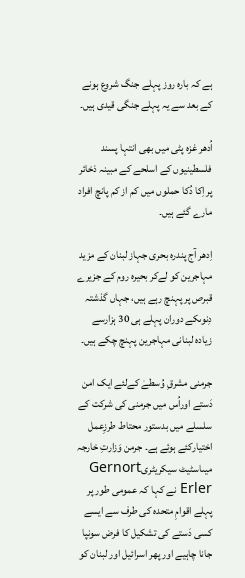ہے کہ بارہ روز پہلے جنگ شروع ہونے کے بعد سے یہ پہلے جنگی قیدی ہیں۔

اُدھر غزہ پٹی میں بھی انتہا پسند فلسطینیوں کے اسلحے کے مبینہ ذخائر پر اِکا دُکا حملوں میں کم از کم پانچ افراد مارے گئے ہیں۔

اِدھر آج پندرہ بحری جہاز لبنان کے مزید مہاجرین کو لےکر بحیرہ روم کے جزیرے قبرص پر پہنچ رہے ہیں، جہاں گذشتہ دِنوںکے دوران پہلے ہی 30 ہزارسے زیادہ لبنانی مہاجرین پہنچ چکے ہیں۔

جرمنی مشرقِ وُسطےٰ کےلئے ایک امن دَستے اوراُس میں جرمنی کی شرکت کے سلسلے میں بدستور محتاط طرزِعمل اختیارکئے ہوئے ہے۔ جرمن وَزارتِ خارجہ میںاسٹیٹ سیکریٹریGernort Erler نے کہا کہ عمومی طور پر پہلے اقوامِ متحدہ کی طرف سے ایسے کسی دَستے کی تشکیل کا فرض سونپا جانا چاہیے اور پھر اسرائیل اور لبنان کو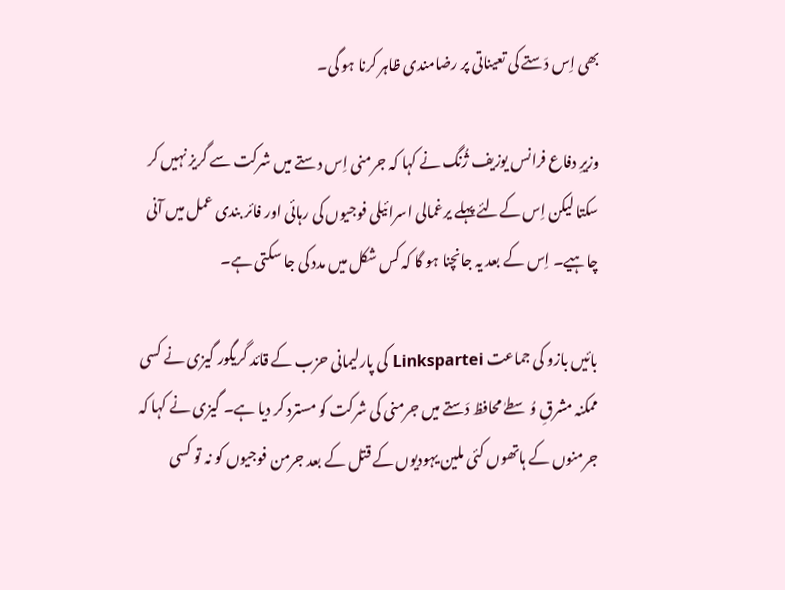بھی اِس دَستے کی تعیناتی پر رضامندی ظاہر کرنا ہو گی۔

وزیرِ دفاع فرانس یوزیف ژُنگ نے کہا کہ جرمنی اِس دستے میں شرکت سے گریز نہیں کر سکتا لیکن اِس کےلئے پہلے یرغمالی اسرائیلی فوجیوں کی رہائی اور فائر بندی عمل میں آنی چاہیے۔ اِس کے بعد یہ جانچنا ہو گا کہ کس شکل میں مدد کی جا سکتی ہے۔

بائیں بازو کی جماعت Linkspartei کی پارلیمانی حزب کے قائد گریگور گیزی نے کسی ممکنہ مشرقِ وُسطےٰ محافظ دَستے میں جرمنی کی شرکت کو مسترد کر دیا ہے۔ گیزی نے کہا کہ جرمنوں کے ہاتھوں کئی ملین یہودیوں کے قتل کے بعد جرمن فوجیوں کو نہ تو کسی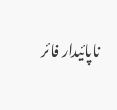ناپائیدار فائر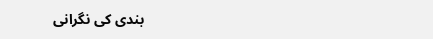بندی کی نگرانی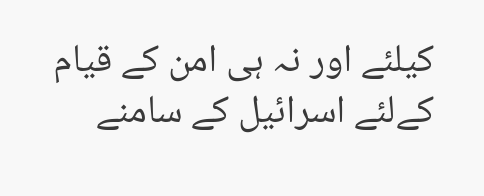کیلئے اور نہ ہی امن کے قیام کےلئے اسرائیل کے سامنے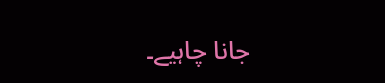جانا چاہیے۔